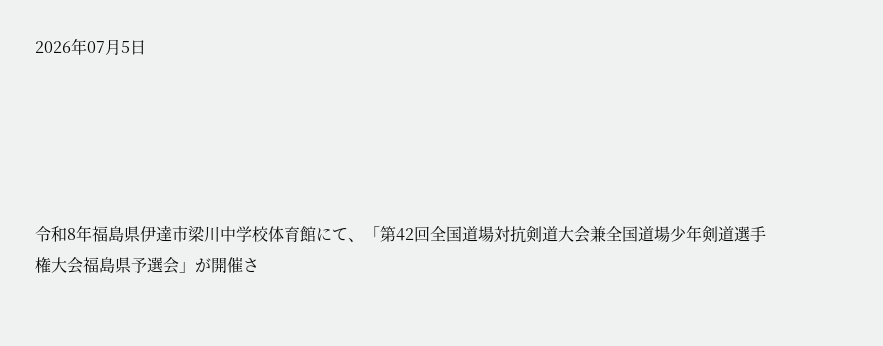2026年07月5日





令和8年福島県伊達市梁川中学校体育館にて、「第42回全国道場対抗剣道大会兼全国道場少年剣道選手権大会福島県予選会」が開催さ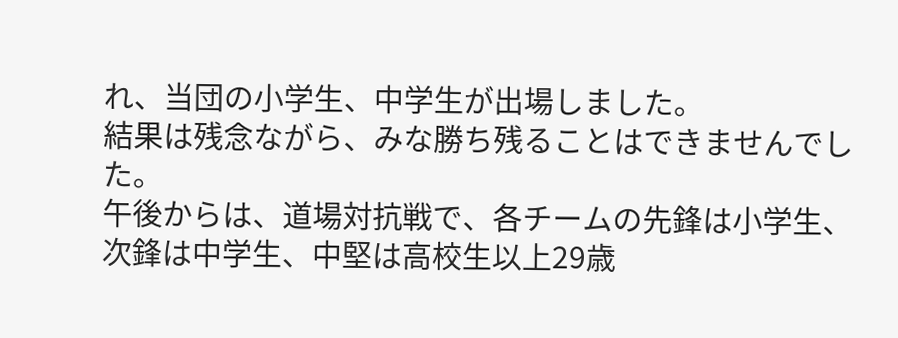れ、当団の小学生、中学生が出場しました。
結果は残念ながら、みな勝ち残ることはできませんでした。
午後からは、道場対抗戦で、各チームの先鋒は小学生、次鋒は中学生、中堅は高校生以上29歳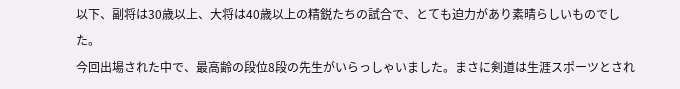以下、副将は30歳以上、大将は40歳以上の精鋭たちの試合で、とても迫力があり素晴らしいものでした。
今回出場された中で、最高齢の段位8段の先生がいらっしゃいました。まさに剣道は生涯スポーツとされ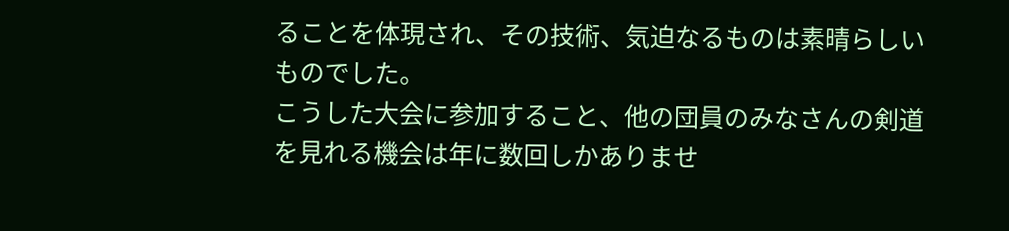ることを体現され、その技術、気迫なるものは素晴らしいものでした。
こうした大会に参加すること、他の団員のみなさんの剣道を見れる機会は年に数回しかありませ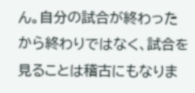ん。自分の試合が終わったから終わりではなく、試合を見ることは稽古にもなりま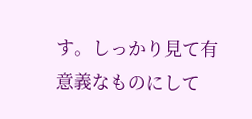す。しっかり見て有意義なものにして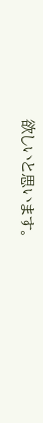欲しいと思います。